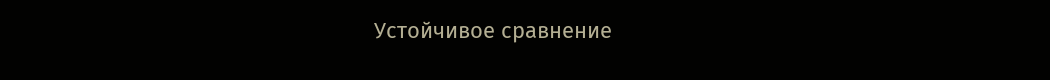Устойчивое сравнение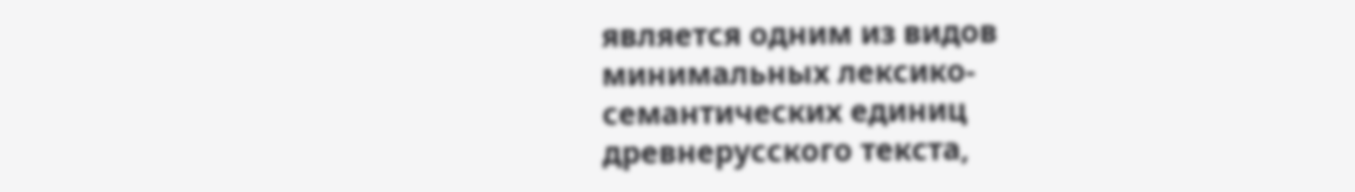является одним из видов минимальных лексико-семантических единиц древнерусского текста,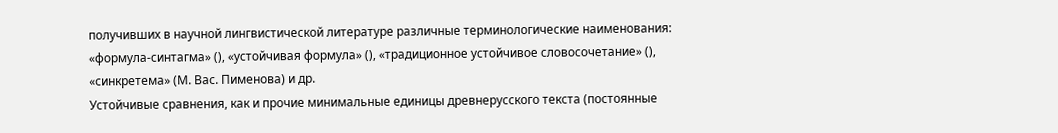получивших в научной лингвистической литературе различные терминологические наименования: «формула-синтагма» (), «устойчивая формула» (), «традиционное устойчивое словосочетание» (), «синкретема» (М. Вас. Пименова) и др.
Устойчивые сравнения, как и прочие минимальные единицы древнерусского текста (постоянные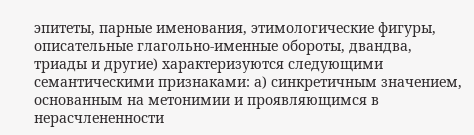эпитеты, парные именования, этимологические фигуры, описательные глагольно-именные обороты, двандва, триады и другие) характеризуются следующими семантическими признаками: а) синкретичным значением, основанным на метонимии и проявляющимся в нерасчлененности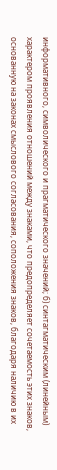информативного, символического и прагматического значений; б) синтагматическим (линейным) характером проявления отношений между знаками, что предопределяет сочетаемость этих знаков, основанную на законах смыслового согласования, соположения знаков, благодаря наличию в их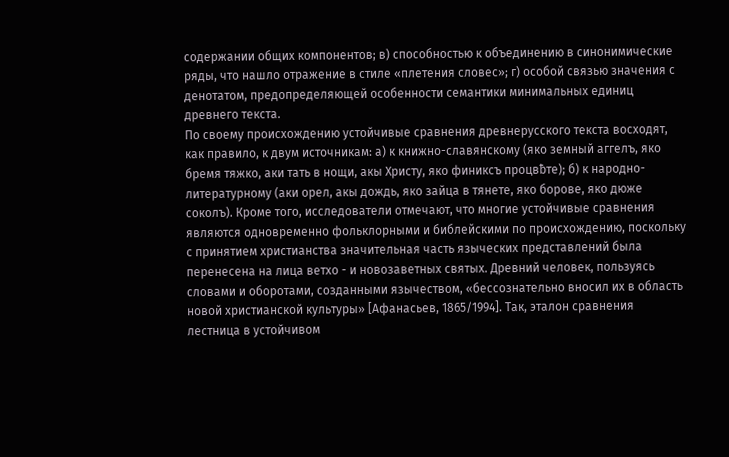содержании общих компонентов; в) способностью к объединению в синонимические ряды, что нашло отражение в стиле «плетения словес»; г) особой связью значения с денотатом, предопределяющей особенности семантики минимальных единиц древнего текста.
По своему происхождению устойчивые сравнения древнерусского текста восходят, как правило, к двум источникам: а) к книжно-славянскому (яко земный аггелъ, яко бремя тяжко, аки тать в нощи, акы Христу, яко финиксъ процвƀте); б) к народно-литературному (аки орел, акы дождь, яко зайца в тянете, яко борове, яко дюже соколъ). Кроме того, исследователи отмечают, что многие устойчивые сравнения являются одновременно фольклорными и библейскими по происхождению, поскольку с принятием христианства значительная часть языческих представлений была перенесена на лица ветхо - и новозаветных святых. Древний человек, пользуясь словами и оборотами, созданными язычеством, «бессознательно вносил их в область новой христианской культуры» [Афанасьев, 1865/1994]. Так, эталон сравнения лестница в устойчивом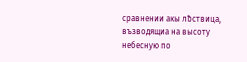сравнении акы лƀствица, възводящиа на высоту небесную по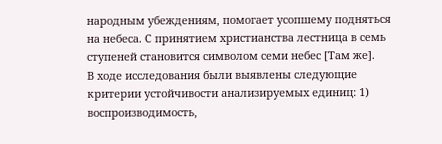народным убеждениям, помогает усопшему подняться на небеса. С принятием христианства лестница в семь ступеней становится символом семи небес [Там же].
В ходе исследования были выявлены следующие критерии устойчивости анализируемых единиц: 1) воспроизводимость,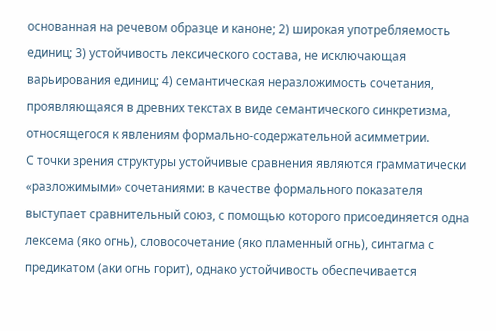основанная на речевом образце и каноне; 2) широкая употребляемость единиц; 3) устойчивость лексического состава, не исключающая варьирования единиц; 4) семантическая неразложимость сочетания, проявляющаяся в древних текстах в виде семантического синкретизма, относящегося к явлениям формально-содержательной асимметрии.
С точки зрения структуры устойчивые сравнения являются грамматически «разложимыми» сочетаниями: в качестве формального показателя выступает сравнительный союз, с помощью которого присоединяется одна лексема (яко огнь), словосочетание (яко пламенный огнь), синтагма с предикатом (аки огнь горит), однако устойчивость обеспечивается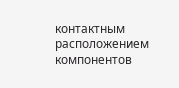контактным расположением компонентов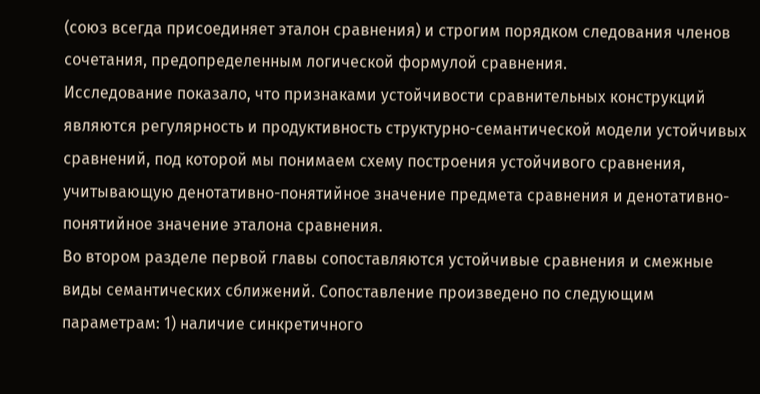(союз всегда присоединяет эталон сравнения) и строгим порядком следования членов сочетания, предопределенным логической формулой сравнения.
Исследование показало, что признаками устойчивости сравнительных конструкций являются регулярность и продуктивность структурно-семантической модели устойчивых сравнений, под которой мы понимаем схему построения устойчивого сравнения, учитывающую денотативно-понятийное значение предмета сравнения и денотативно-понятийное значение эталона сравнения.
Во втором разделе первой главы сопоставляются устойчивые сравнения и смежные виды семантических сближений. Сопоставление произведено по следующим параметрам: 1) наличие синкретичного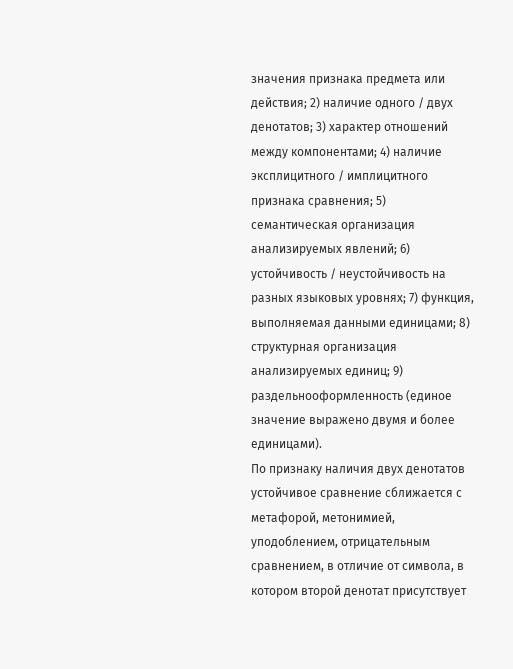значения признака предмета или действия; 2) наличие одного / двух денотатов; 3) характер отношений между компонентами; 4) наличие эксплицитного / имплицитного признака сравнения; 5) семантическая организация анализируемых явлений; 6) устойчивость / неустойчивость на разных языковых уровнях; 7) функция, выполняемая данными единицами; 8) структурная организация анализируемых единиц; 9) раздельнооформленность (единое значение выражено двумя и более единицами).
По признаку наличия двух денотатов устойчивое сравнение сближается с метафорой, метонимией, уподоблением, отрицательным сравнением, в отличие от символа, в котором второй денотат присутствует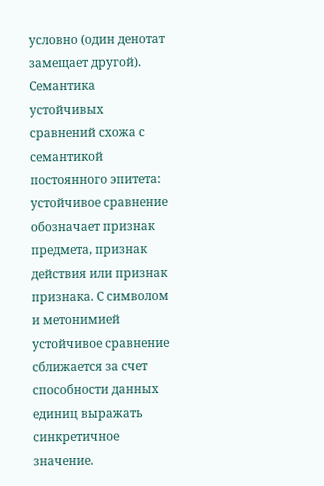условно (один денотат замещает другой). Семантика устойчивых сравнений схожа с семантикой постоянного эпитета: устойчивое сравнение обозначает признак предмета, признак действия или признак признака. С символом и метонимией устойчивое сравнение сближается за счет способности данных единиц выражать синкретичное значение.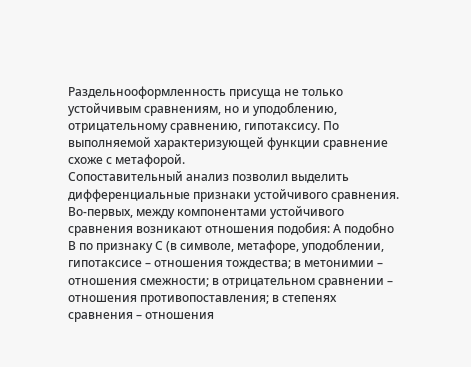Раздельнооформленность присуща не только устойчивым сравнениям, но и уподоблению, отрицательному сравнению, гипотаксису. По выполняемой характеризующей функции сравнение схоже с метафорой.
Сопоставительный анализ позволил выделить дифференциальные признаки устойчивого сравнения. Во-первых, между компонентами устойчивого сравнения возникают отношения подобия: А подобно В по признаку С (в символе, метафоре, уподоблении, гипотаксисе – отношения тождества; в метонимии – отношения смежности; в отрицательном сравнении – отношения противопоставления; в степенях сравнения – отношения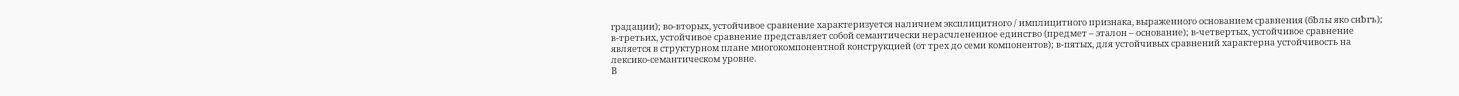градации); во-вторых, устойчивое сравнение характеризуется наличием эксплицитного / имплицитного признака, выраженного основанием сравнения (бƀлы яко снƀгъ); в-третьих, устойчивое сравнение представляет собой семантически нерасчлененное единство (предмет – эталон – основание); в-четвертых, устойчивое сравнение является в структурном плане многокомпонентной конструкцией (от трех до семи компонентов); в-пятых, для устойчивых сравнений характерна устойчивость на лексико-семантическом уровне.
В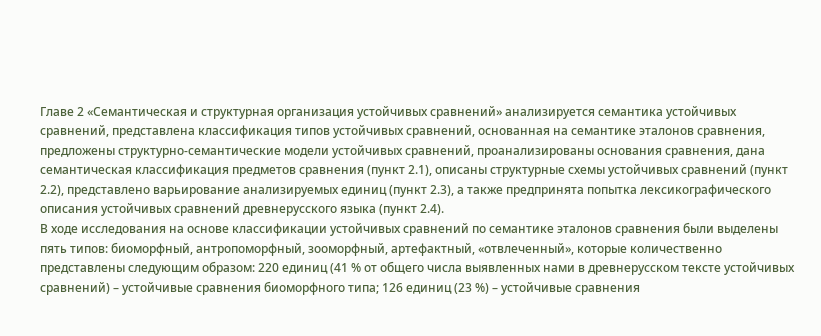Главе 2 «Семантическая и структурная организация устойчивых сравнений» анализируется семантика устойчивых сравнений, представлена классификация типов устойчивых сравнений, основанная на семантике эталонов сравнения, предложены структурно-семантические модели устойчивых сравнений, проанализированы основания сравнения, дана семантическая классификация предметов сравнения (пункт 2.1), описаны структурные схемы устойчивых сравнений (пункт 2.2), представлено варьирование анализируемых единиц (пункт 2.3), а также предпринята попытка лексикографического описания устойчивых сравнений древнерусского языка (пункт 2.4).
В ходе исследования на основе классификации устойчивых сравнений по семантике эталонов сравнения были выделены пять типов: биоморфный, антропоморфный, зооморфный, артефактный, «отвлеченный», которые количественно представлены следующим образом: 220 единиц (41 % от общего числа выявленных нами в древнерусском тексте устойчивых сравнений) – устойчивые сравнения биоморфного типа; 126 единиц (23 %) – устойчивые сравнения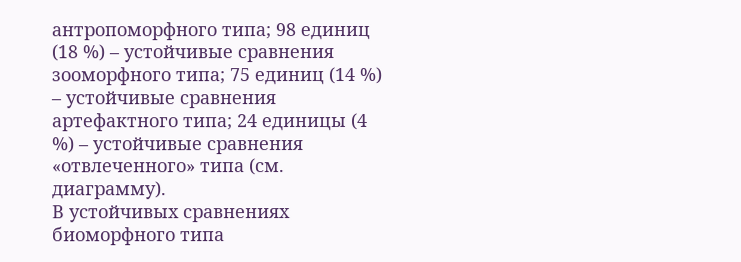антропоморфного типа; 98 единиц (18 %) – устойчивые сравнения зооморфного типа; 75 единиц (14 %) – устойчивые сравнения артефактного типа; 24 единицы (4 %) – устойчивые сравнения «отвлеченного» типа (см. диаграмму).
В устойчивых сравнениях биоморфного типа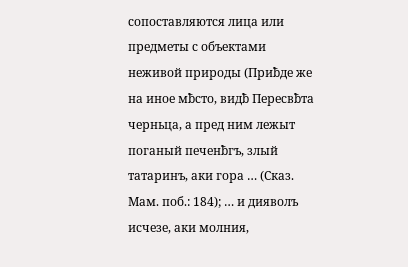сопоставляются лица или предметы с объектами неживой природы (Приƀде же на иное мƀсто, видƀ Пересвƀта черньца, а пред ним лежыт поганый печенƀгъ, злый татаринъ, аки гора … (Сказ. Мам. поб.: 184); … и дияволъ исчезе, аки молния,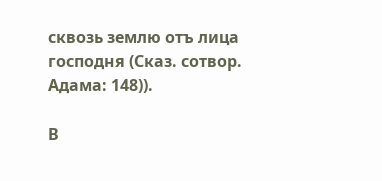сквозь землю отъ лица господня (Сказ. сотвор. Адама: 148)).

В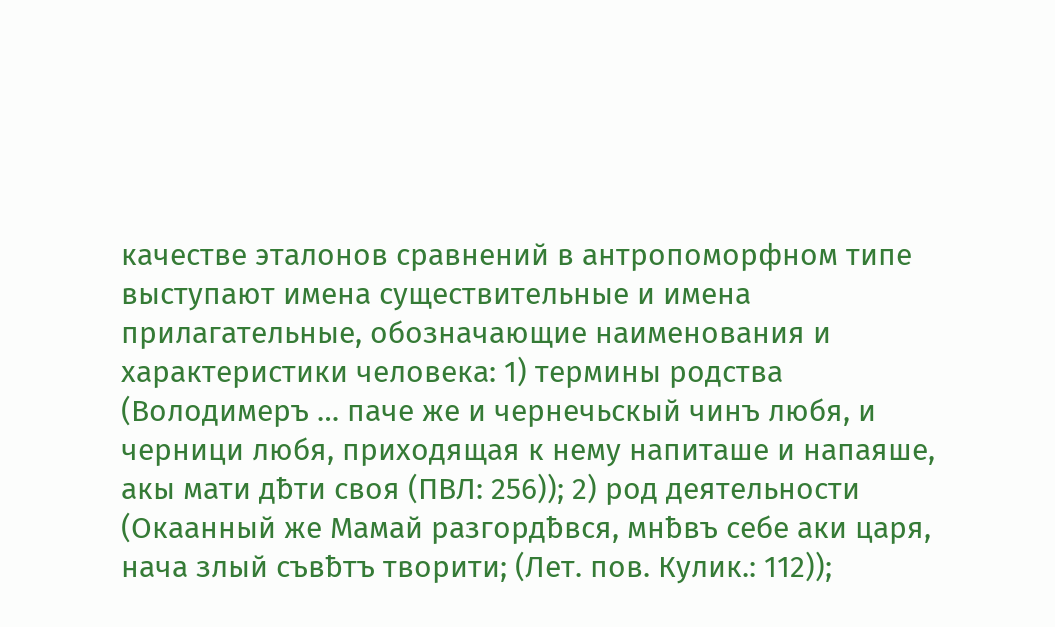качестве эталонов сравнений в антропоморфном типе выступают имена существительные и имена прилагательные, обозначающие наименования и характеристики человека: 1) термины родства (Володимеръ … паче же и чернечьскый чинъ любя, и черници любя, приходящая к нему напиташе и напаяше, акы мати дƀти своя (ПВЛ: 256)); 2) род деятельности (Окаанный же Мамай разгордƀвся, мнƀвъ себе аки царя, нача злый съвƀтъ творити; (Лет. пов. Кулик.: 112));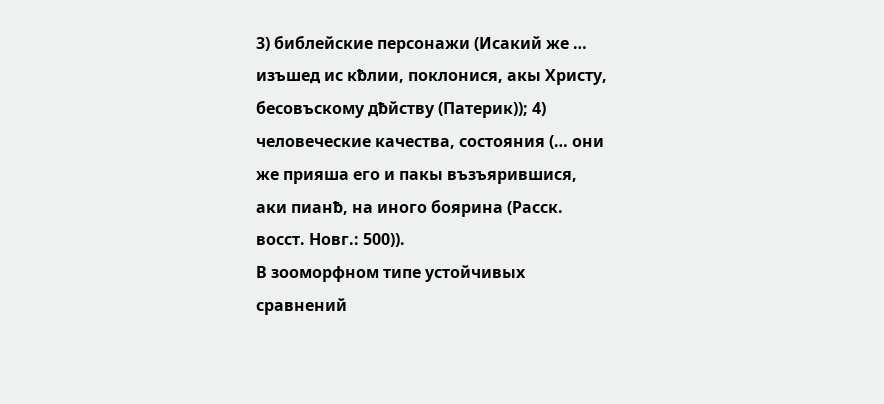3) библейские персонажи (Исакий же … изъшед ис кƀлии, поклонися, акы Христу, бесовъскому дƀйству (Патерик)); 4) человеческие качества, состояния (… они же прияша его и пакы възъярившися, аки пианƀ, на иного боярина (Расск. восст. Новг.: 500)).
В зооморфном типе устойчивых сравнений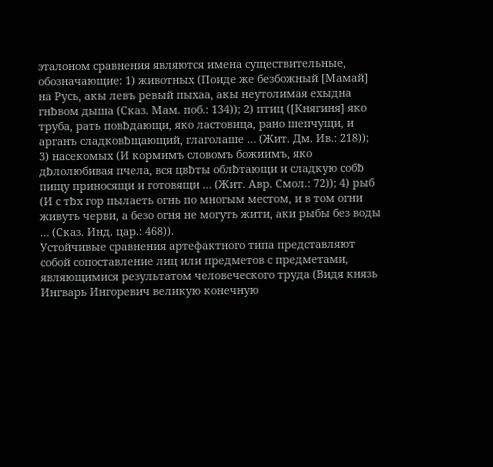эталоном сравнения являются имена существительные, обозначающие: 1) животных (Поиде же безбожный [Мамай] на Русь, акы левъ ревый пыхаа, акы неутолимая ехыдна гнƀвом дыша (Сказ. Мам. поб.: 134)); 2) птиц ([Княгиня] яко труба, рать повƀдающи, яко ластовица, рано шепчущи, и арганъ сладковƀщающий, глаголаше … (Жит. Дм. Ив.: 218)); 3) насекомых (И кормимъ словомъ божиимъ, яко дƀлолюбивая пчела, вся цвƀты облƀтающи и сладкую собƀ пищу приносящи и готовящи … (Жит. Авр. Смол.: 72)); 4) рыб (И с тƀх гор пылаеть огнь по многым местом, и в том огни живуть черви, а безо огня не могуть жити, аки рыбы без воды … (Сказ. Инд. цар.: 468)).
Устойчивые сравнения артефактного типа представляют собой сопоставление лиц или предметов с предметами, являющимися результатом человеческого труда (Видя князь Ингварь Ингоревич великую конечную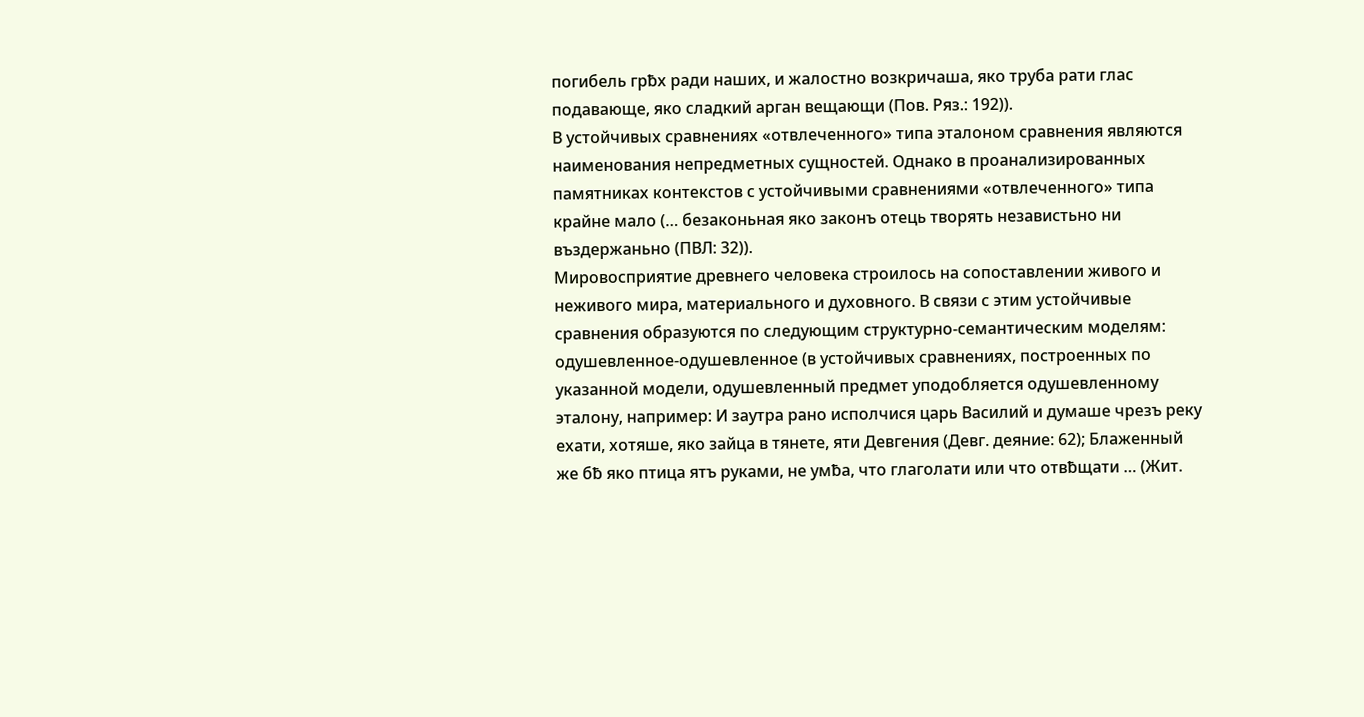погибель грƀх ради наших, и жалостно возкричаша, яко труба рати глас подавающе, яко сладкий арган вещающи (Пов. Ряз.: 192)).
В устойчивых сравнениях «отвлеченного» типа эталоном сравнения являются наименования непредметных сущностей. Однако в проанализированных памятниках контекстов с устойчивыми сравнениями «отвлеченного» типа крайне мало (… безаконьная яко законъ отець творять независтьно ни въздержаньно (ПВЛ: 32)).
Мировосприятие древнего человека строилось на сопоставлении живого и неживого мира, материального и духовного. В связи с этим устойчивые сравнения образуются по следующим структурно-семантическим моделям: одушевленное-одушевленное (в устойчивых сравнениях, построенных по указанной модели, одушевленный предмет уподобляется одушевленному эталону, например: И заутра рано исполчися царь Василий и думаше чрезъ реку ехати, хотяше, яко зайца в тянете, яти Девгения (Девг. деяние: 62); Блаженный же бƀ яко птица ятъ руками, не умƀа, что глаголати или что отвƀщати … (Жит.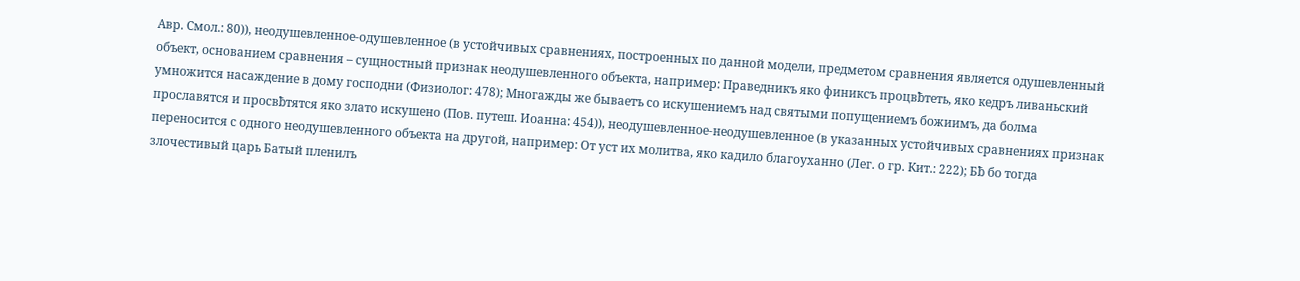Авр. Смол.: 80)), неодушевленное-одушевленное (в устойчивых сравнениях, построенных по данной модели, предметом сравнения является одушевленный объект, основанием сравнения – сущностный признак неодушевленного объекта, например: Праведникъ яко финиксъ процвƀтеть, яко кедръ ливаньский умножится насаждение в дому господни (Физиолог: 478); Многажды же бываетъ со искушениемъ над святыми попущениемъ божиимъ, да болма прославятся и просвƀтятся яко злато искушено (Пов. путеш. Иоанна: 454)), неодушевленное-неодушевленное (в указанных устойчивых сравнениях признак переносится с одного неодушевленного объекта на другой, например: От уст их молитва, яко кадило благоуханно (Лег. о гр. Кит.: 222); Бƀ бо тогда злочестивый царь Батый пленилъ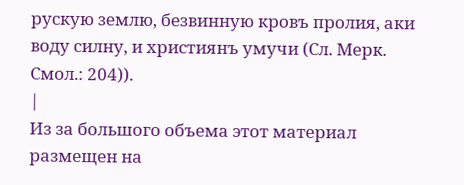рускую землю, безвинную кровъ пролия, аки воду силну, и християнъ умучи (Сл. Мерк. Смол.: 204)).
|
Из за большого объема этот материал размещен на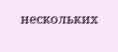нескольких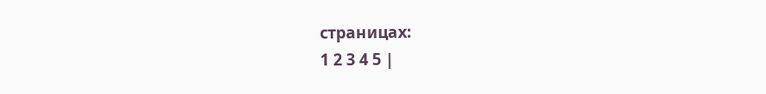страницах:
1 2 3 4 5 |